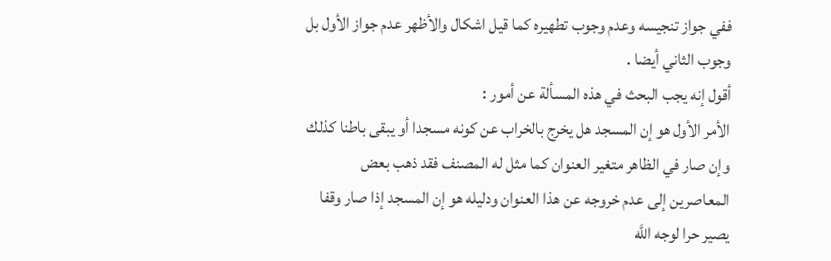ففي جواز تنجيسه وعدم وجوب تطهيره كما قيل اشكال والأظهر عدم جواز الأول بل وجوب الثاني أيضا .
أقول إنه يجب البحث في هذه المسألة عن أمور :
الأمر الأول هو إن المسجد هل يخرج بالخراب عن كونه مسجدا أو يبقى باطنا كذلك وإن صار في الظاهر متغير العنوان كما مثل له المصنف فقد ذهب بعض المعاصرين إلى عدم خروجه عن هذا العنوان ودليله هو إن المسجد إذا صار وقفا يصير حرا لوجه اللَّه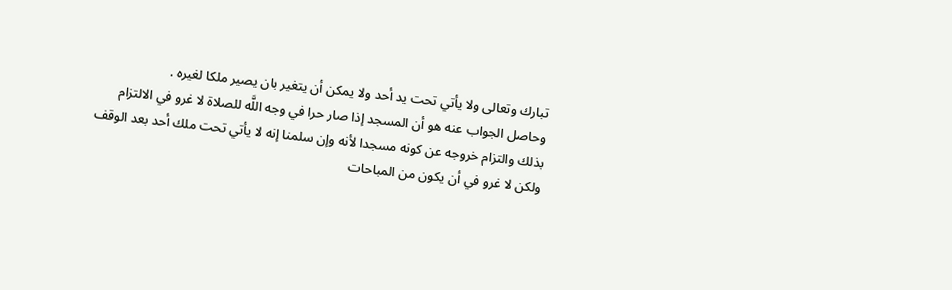تبارك وتعالى ولا يأتي تحت يد أحد ولا يمكن أن يتغير بان يصير ملكا لغيره .
وحاصل الجواب عنه هو أن المسجد إذا صار حرا في وجه اللَّه للصلاة لا غرو في الالتزام بذلك والتزام خروجه عن كونه مسجدا لأنه وإن سلمنا إنه لا يأتي تحت ملك أحد بعد الوقف ولكن لا غرو في أن يكون من المباحات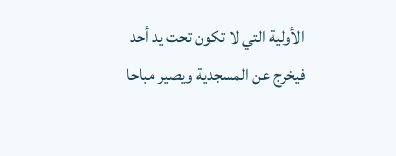الأولية التي لا تكون تحت يد أحد فيخرج عن المسجدية ويصير مباحا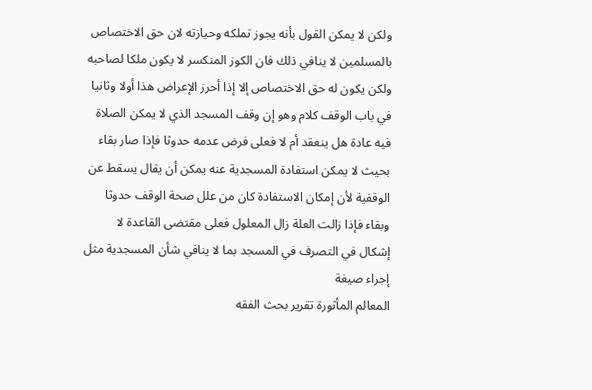ولكن لا يمكن القول بأنه يجوز تملكه وحيازته لان حق الاختصاص بالمسلمين لا ينافي ذلك فان الكوز المنكسر لا يكون ملكا لصاحبه ولكن يكون له حق الاختصاص إلا إذا أحرز الإعراض هذا أولا وثانيا في باب الوقف كلام وهو إن وقف المسجد الذي لا يمكن الصلاة فيه عادة هل ينعقد أم لا فعلى فرض عدمه حدوثا فإذا صار بقاء بحيث لا يمكن استفادة المسجدية عنه يمكن أن يقال يسقط عن الوقفية لأن إمكان الاستفادة كان من علل صحة الوقف حدوثا وبقاء فإذا زالت العلة زال المعلول فعلى مقتضى القاعدة لا إشكال في التصرف في المسجد بما لا ينافي شأن المسجدية مثل إجراء صيغة
المعالم المأثورة تقرير بحث الفقه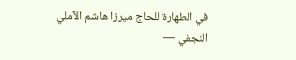في الطهارة للحاج ميرزا هاشم الآملي النجفي —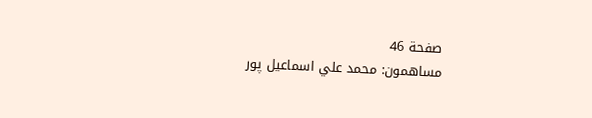صفحة 46
مساهمون: محمد علي اسماعيل پور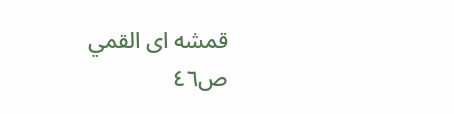قمشه اى القمي
ص٤٦